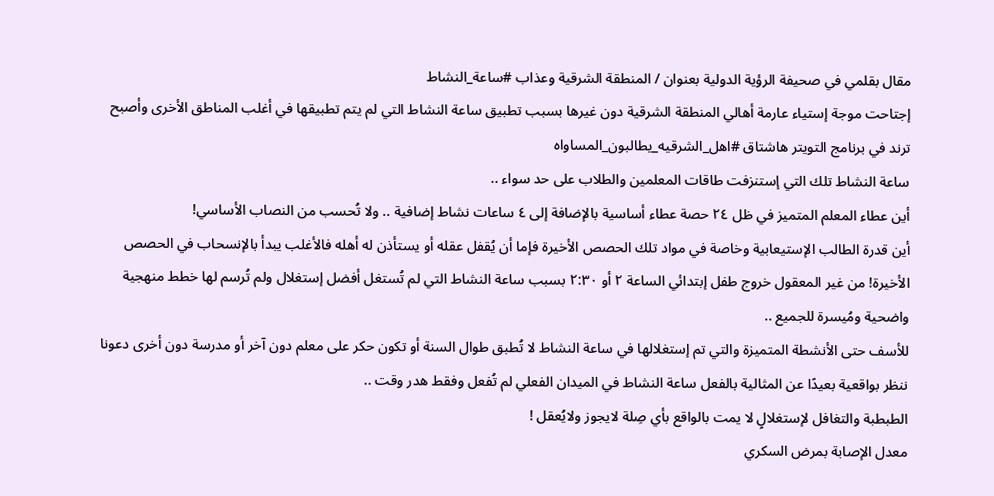مقال بقلمي في صحيفة الرؤية الدولية بعنوان / المنطقة الشرقية وعذاب #ساعة_النشاط
إجتاحت موجة إستياء عارمة أهالي المنطقة الشرقية دون غيرها بسبب تطبيق ساعة النشاط التي لم يتم تطبيقها في أغلب المناطق الأخرى وأصبح ترند في برنامج التويتر هاشتاق #اهل_الشرقيه_يطالبون_المساواه
ساعة النشاط تلك التي إستنزفت طاقات المعلمين والطلاب على حد سواء ..
أين عطاء المعلم المتميز في ظل ٢٤ حصة عطاء أساسية بالإضافة إلى ٤ ساعات نشاط إضافية .. ولا تُحسب من النصاب الأساسي!
أين قدرة الطالب الإستيعابية وخاصة في مواد تلك الحصص الأخيرة فإما أن يُقفل عقله أو يستأذن له أهله فالأغلب يبدأ بالإنسحاب في الحصص الأخيرة! من غير المعقول خروج طفل إبتدائي الساعة ٢ أو ٢:٣٠ بسبب ساعة النشاط التي لم تُستغل أفضل إستغلال ولم تُرسم لها خطط منهجية واضحية ومُيسرة للجميع ..
للأسف حتى الأنشطة المتميزة والتي تم إستغلالها في ساعة النشاط لا تُطبق طوال السنة أو تكون حكر على معلم دون آخر أو مدرسة دون أخرى دعونا ننظر بواقعية بعيدًا عن المثالية بالفعل ساعة النشاط في الميدان الفعلي لم تُفعل وفقط هدر وقت ..
الطبطبة والتغافل لإستغلالٍ لا يمت بالواقع بأي صِلة لايجوز ولايُعقل !
معدل الإصابة بمرض السكري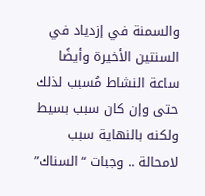والسمنة في إزدياد في السنتين الأخيرة وأيضًا ساعة النشاط مُسبب لذلك حتى وإن كان سبب بسيط ولكنه بالنهاية سبب لامحالة .. وجبات “السناك”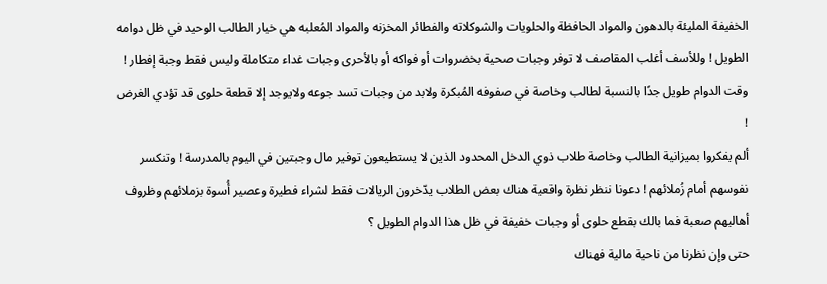الخفيفة المليئة بالدهون والمواد الحافظة والحلويات والشوكلاته والفطائر المخزنه والمواد المُعلبه هي خيار الطالب الوحيد في ظل دوامه الطويل ! وللأسف أغلب المقاصف لا توفر وجبات صحية بخضروات أو فواكه أو بالأحرى وجبات غداء متكاملة وليس فقط وجبة إفطار ! وقت الدوام طويل جدًا بالنسبة لطالب وخاصة في صفوفه المُبكرة ولابد من وجبات تسد جوعه ولايوجد إلا قطعة حلوى قد تؤدي الغرض !
ألم يفكروا بميزانية الطالب وخاصة طلاب ذوي الدخل المحدود الذين لا يستطيعون توفير مال وجبتين في اليوم بالمدرسة ! وتنكسر نفوسهم أمام زُملائهم ! دعونا ننظر نظرة واقعية هناك بعض الطلاب يدّخرون الريالات فقط لشراء فطيرة وعصير أُسوة بزملائهم وظروف أهاليهم صعبة فما بالك بقطع حلوى أو وجبات خفيفة في ظل هذا الدوام الطويل ؟
حتى وإن نظرنا من ناحية مالية فهناك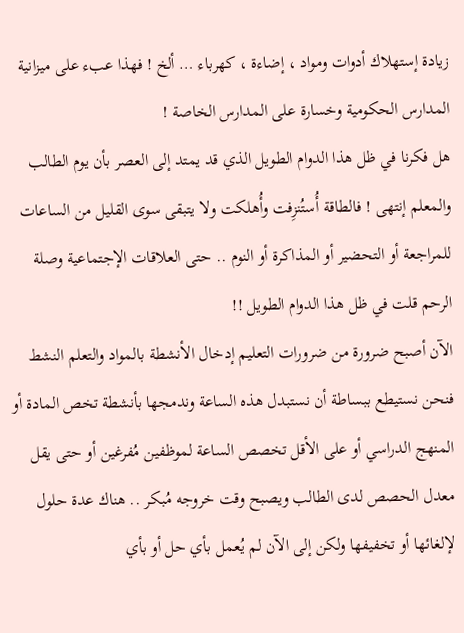زيادة إستهلاك أدوات ومواد ، إضاءة ، كهرباء … ألخ ! فهذا عبء على ميزانية المدارس الحكومية وخسارة على المدارس الخاصة !
هل فكرنا في ظل هذا الدوام الطويل الذي قد يمتد إلى العصر بأن يوم الطالب والمعلم إنتهى ! فالطاقة أُستُنزِفت وأُهلكت ولا يتبقى سوى القليل من الساعات للمراجعة أو التحضير أو المذاكرة أو النوم .. حتى العلاقات الإجتماعية وصلة الرحم قلت في ظل هذا الدوام الطويل !!
الآن أصبح ضرورة من ضرورات التعليم إدخال الأنشطة بالمواد والتعلم النشط فنحن نستيطع ببساطة أن نستبدل هذه الساعة وندمجها بأنشطة تخص المادة أو المنهج الدراسي أو على الأقل تخصص الساعة لموظفين مُفرغين أو حتى يقل معدل الحصص لدى الطالب ويصبح وقت خروجه مُبكر .. هناك عدة حلول لإلغائها أو تخفيفها ولكن إلى الآن لم يُعمل بأي حل أو بأي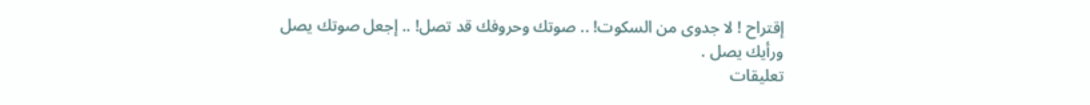إقتراح ! لا جدوى من السكوت! .. صوتك وحروفك قد تصل! .. إجعل صوتك يصل ورأيك يصل .
تعليقات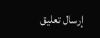إرسال تعليق